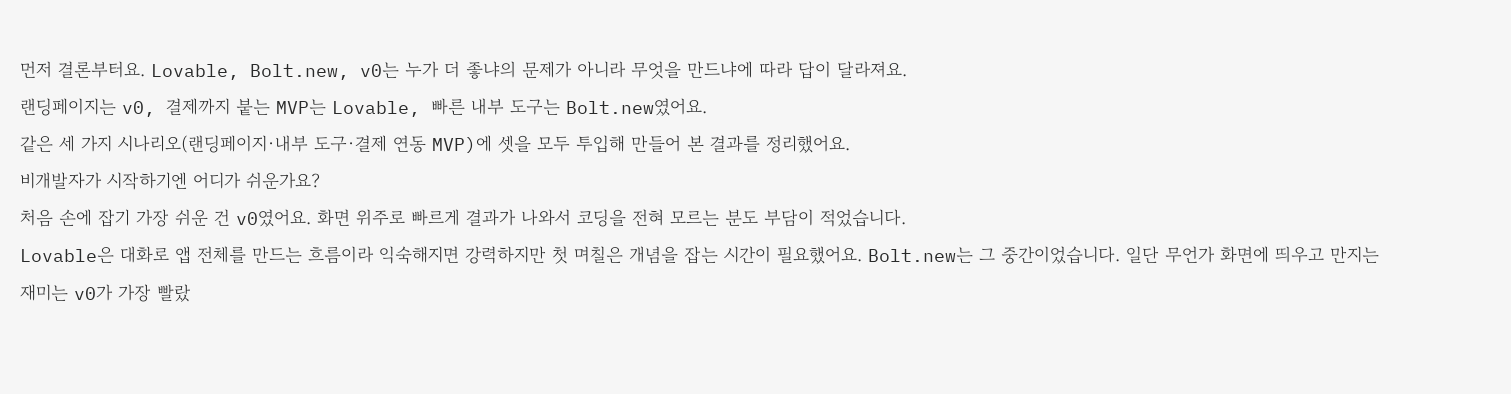먼저 결론부터요. Lovable, Bolt.new, v0는 누가 더 좋냐의 문제가 아니라 무엇을 만드냐에 따라 답이 달라져요.
랜딩페이지는 v0, 결제까지 붙는 MVP는 Lovable, 빠른 내부 도구는 Bolt.new였어요.
같은 세 가지 시나리오(랜딩페이지·내부 도구·결제 연동 MVP)에 셋을 모두 투입해 만들어 본 결과를 정리했어요.
비개발자가 시작하기엔 어디가 쉬운가요?
처음 손에 잡기 가장 쉬운 건 v0였어요. 화면 위주로 빠르게 결과가 나와서 코딩을 전혀 모르는 분도 부담이 적었습니다.
Lovable은 대화로 앱 전체를 만드는 흐름이라 익숙해지면 강력하지만 첫 며칠은 개념을 잡는 시간이 필요했어요. Bolt.new는 그 중간이었습니다. 일단 무언가 화면에 띄우고 만지는 재미는 v0가 가장 빨랐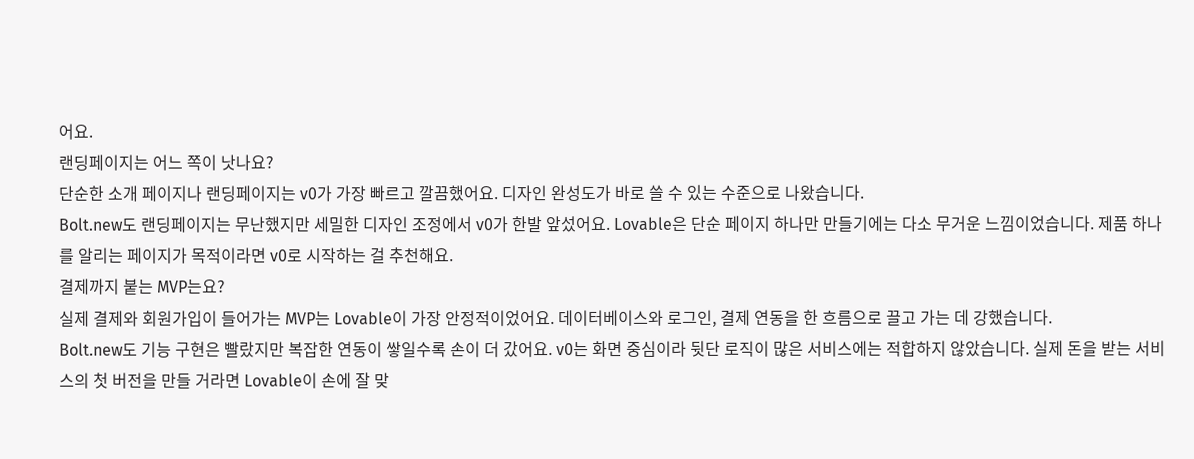어요.
랜딩페이지는 어느 쪽이 낫나요?
단순한 소개 페이지나 랜딩페이지는 v0가 가장 빠르고 깔끔했어요. 디자인 완성도가 바로 쓸 수 있는 수준으로 나왔습니다.
Bolt.new도 랜딩페이지는 무난했지만 세밀한 디자인 조정에서 v0가 한발 앞섰어요. Lovable은 단순 페이지 하나만 만들기에는 다소 무거운 느낌이었습니다. 제품 하나를 알리는 페이지가 목적이라면 v0로 시작하는 걸 추천해요.
결제까지 붙는 MVP는요?
실제 결제와 회원가입이 들어가는 MVP는 Lovable이 가장 안정적이었어요. 데이터베이스와 로그인, 결제 연동을 한 흐름으로 끌고 가는 데 강했습니다.
Bolt.new도 기능 구현은 빨랐지만 복잡한 연동이 쌓일수록 손이 더 갔어요. v0는 화면 중심이라 뒷단 로직이 많은 서비스에는 적합하지 않았습니다. 실제 돈을 받는 서비스의 첫 버전을 만들 거라면 Lovable이 손에 잘 맞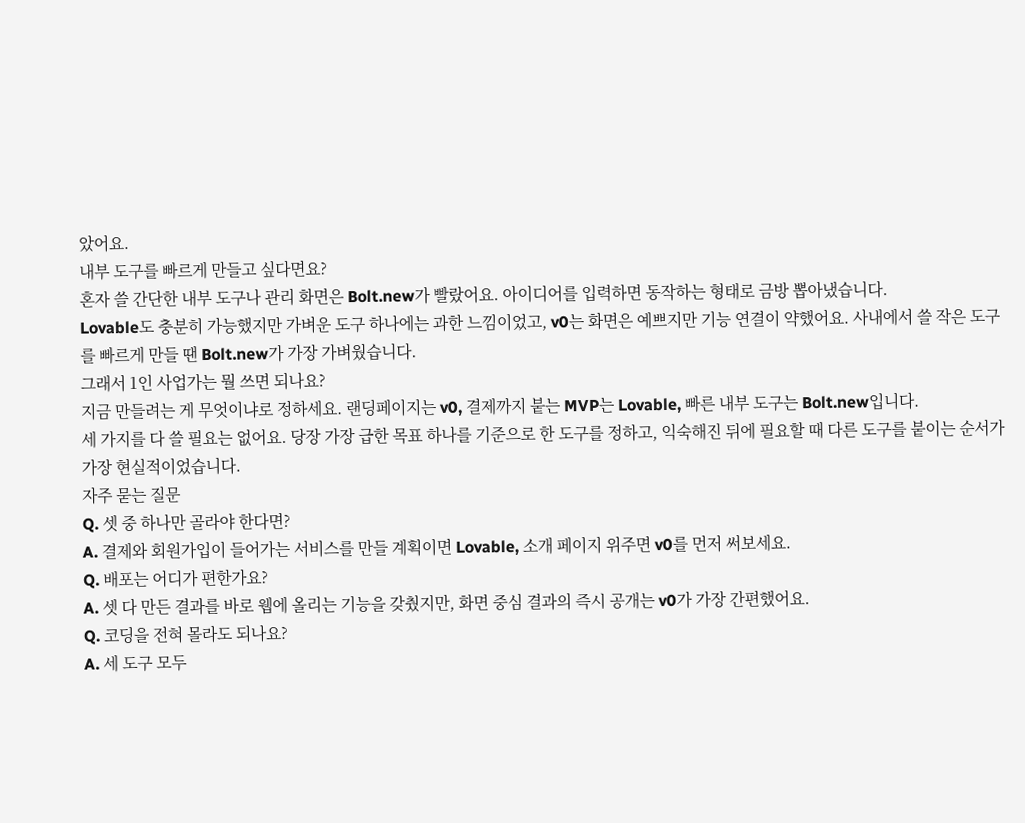았어요.
내부 도구를 빠르게 만들고 싶다면요?
혼자 쓸 간단한 내부 도구나 관리 화면은 Bolt.new가 빨랐어요. 아이디어를 입력하면 동작하는 형태로 금방 뽑아냈습니다.
Lovable도 충분히 가능했지만 가벼운 도구 하나에는 과한 느낌이었고, v0는 화면은 예쁘지만 기능 연결이 약했어요. 사내에서 쓸 작은 도구를 빠르게 만들 땐 Bolt.new가 가장 가벼웠습니다.
그래서 1인 사업가는 뭘 쓰면 되나요?
지금 만들려는 게 무엇이냐로 정하세요. 랜딩페이지는 v0, 결제까지 붙는 MVP는 Lovable, 빠른 내부 도구는 Bolt.new입니다.
세 가지를 다 쓸 필요는 없어요. 당장 가장 급한 목표 하나를 기준으로 한 도구를 정하고, 익숙해진 뒤에 필요할 때 다른 도구를 붙이는 순서가 가장 현실적이었습니다.
자주 묻는 질문
Q. 셋 중 하나만 골라야 한다면?
A. 결제와 회원가입이 들어가는 서비스를 만들 계획이면 Lovable, 소개 페이지 위주면 v0를 먼저 써보세요.
Q. 배포는 어디가 편한가요?
A. 셋 다 만든 결과를 바로 웹에 올리는 기능을 갖췄지만, 화면 중심 결과의 즉시 공개는 v0가 가장 간편했어요.
Q. 코딩을 전혀 몰라도 되나요?
A. 세 도구 모두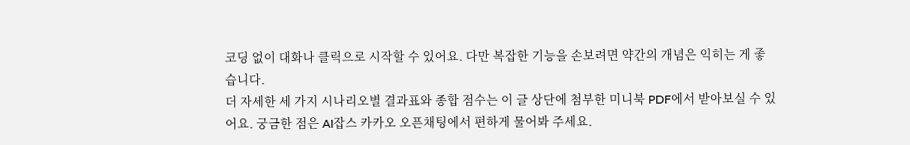코딩 없이 대화나 클릭으로 시작할 수 있어요. 다만 복잡한 기능을 손보려면 약간의 개념은 익히는 게 좋습니다.
더 자세한 세 가지 시나리오별 결과표와 종합 점수는 이 글 상단에 첨부한 미니북 PDF에서 받아보실 수 있어요. 궁금한 점은 AI잡스 카카오 오픈채팅에서 편하게 물어봐 주세요.